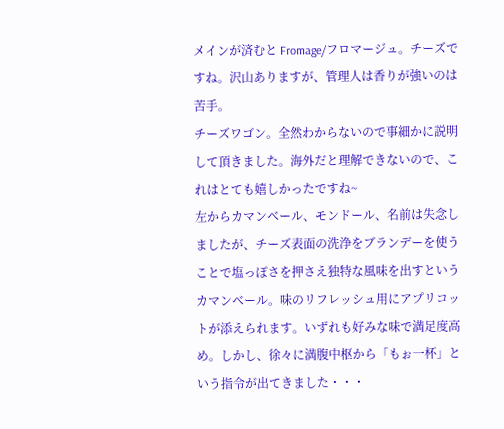メインが済むと Fromage/フロマージュ。チーズですね。沢山ありますが、管理人は香りが強いのは苦手。
チーズワゴン。全然わからないので事細かに説明して頂きました。海外だと理解できないので、これはとても嬉しかったですね~
左からカマンベール、モンドール、名前は失念しましたが、チーズ表面の洗浄をブランデーを使うことで塩っぽさを押さえ独特な風味を出すというカマンベール。味のリフレッシュ用にアプリコットが添えられます。いずれも好みな味で満足度高め。しかし、徐々に満腹中枢から「もぉ一杯」という指令が出てきました・・・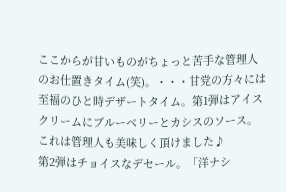ここからが甘いものがちょっと苦手な管理人のお仕置きタイム(笑)。・・・甘党の方々には至福のひと時デザートタイム。第1弾はアイスクリームにブルーベリーとカシスのソース。これは管理人も美味しく頂けました♪
第2弾はチョイスなデセール。「洋ナシ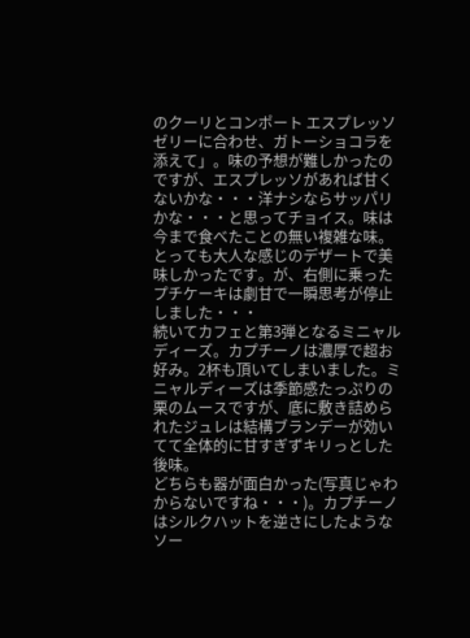のクーリとコンポート エスプレッソゼリーに合わせ、ガトーショコラを添えて」。味の予想が難しかったのですが、エスプレッソがあれば甘くないかな・・・洋ナシならサッパリかな・・・と思ってチョイス。味は今まで食べたことの無い複雑な味。とっても大人な感じのデザートで美味しかったです。が、右側に乗ったプチケーキは劇甘で一瞬思考が停止しました・・・
続いてカフェと第3弾となるミニャルディーズ。カプチーノは濃厚で超お好み。2杯も頂いてしまいました。ミニャルディーズは季節感たっぷりの栗のムースですが、底に敷き詰められたジュレは結構ブランデーが効いてて全体的に甘すぎずキリっとした後味。
どちらも器が面白かった(写真じゃわからないですね・・・)。カプチーノはシルクハットを逆さにしたようなソー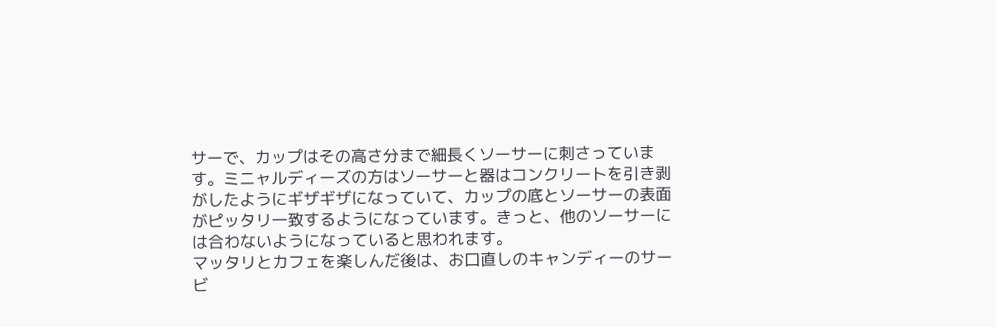サーで、カップはその高さ分まで細長くソーサーに刺さっています。ミニャルディーズの方はソーサーと器はコンクリートを引き剥がしたようにギザギザになっていて、カップの底とソーサーの表面がピッタリ一致するようになっています。きっと、他のソーサーには合わないようになっていると思われます。
マッタリとカフェを楽しんだ後は、お口直しのキャンディーのサービ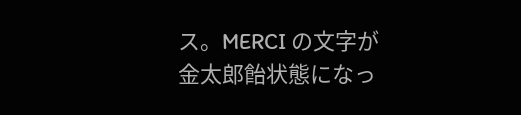ス。MERCI の文字が金太郎飴状態になっ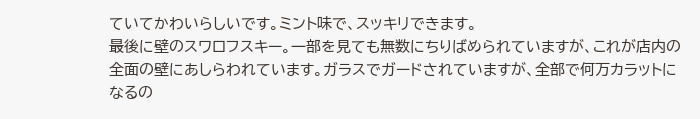ていてかわいらしいです。ミント味で、スッキリできます。
最後に壁のスワロフスキー。一部を見ても無数にちりばめられていますが、これが店内の全面の壁にあしらわれています。ガラスでガードされていますが、全部で何万カラットになるの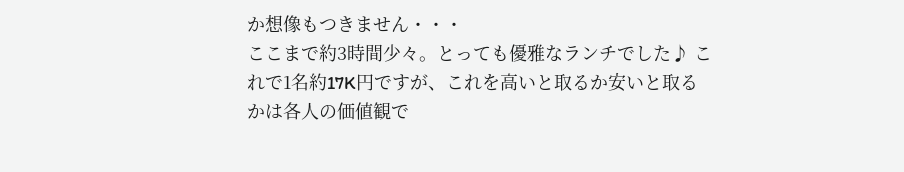か想像もつきません・・・
ここまで約3時間少々。とっても優雅なランチでした♪ これで1名約17K円ですが、これを高いと取るか安いと取るかは各人の価値観で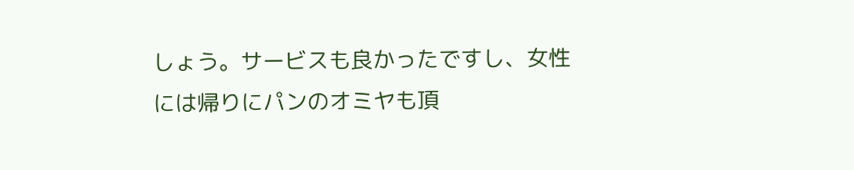しょう。サービスも良かったですし、女性には帰りにパンのオミヤも頂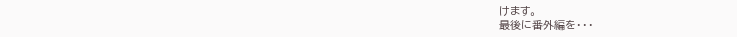けます。
最後に番外編を・・・